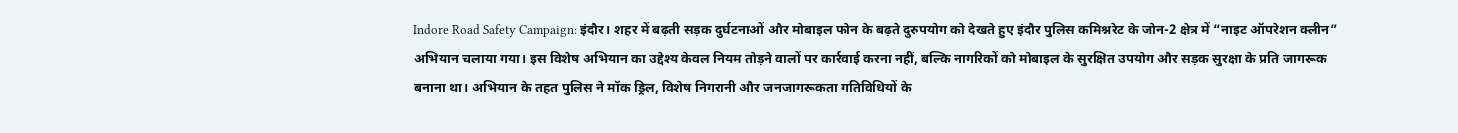Indore Road Safety Campaign: इंदौर। शहर में बढ़ती सड़क दुर्घटनाओं और मोबाइल फोन के बढ़ते दुरुपयोग को देखते हुए इंदौर पुलिस कमिश्नरेट के जोन-2 क्षेत्र में “नाइट ऑपरेशन क्लीन” अभियान चलाया गया। इस विशेष अभियान का उद्देश्य केवल नियम तोड़ने वालों पर कार्रवाई करना नहीं, बल्कि नागरिकों को मोबाइल के सुरक्षित उपयोग और सड़क सुरक्षा के प्रति जागरूक बनाना था। अभियान के तहत पुलिस ने मॉक ड्रिल, विशेष निगरानी और जनजागरूकता गतिविधियों के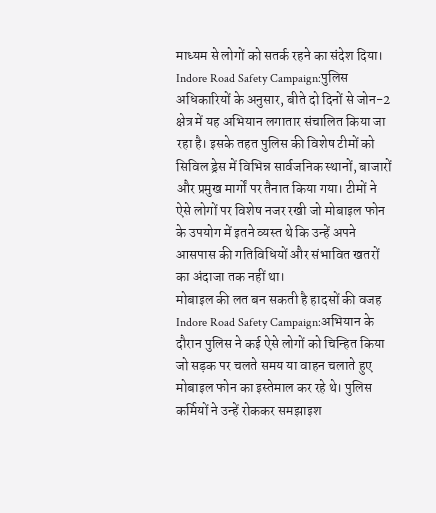माध्यम से लोगों को सतर्क रहने का संदेश दिया।
Indore Road Safety Campaign:पुलिस अधिकारियों के अनुसार, बीते दो दिनों से जोन-2 क्षेत्र में यह अभियान लगातार संचालित किया जा रहा है। इसके तहत पुलिस की विशेष टीमों को सिविल ड्रेस में विभिन्न सार्वजनिक स्थानों, बाजारों और प्रमुख मार्गों पर तैनात किया गया। टीमों ने ऐसे लोगों पर विशेष नजर रखी जो मोबाइल फोन के उपयोग में इतने व्यस्त थे कि उन्हें अपने आसपास की गतिविधियों और संभावित खतरों का अंदाजा तक नहीं था।
मोबाइल की लत बन सकती है हादसों की वजह
Indore Road Safety Campaign:अभियान के दौरान पुलिस ने कई ऐसे लोगों को चिन्हित किया जो सड़क पर चलते समय या वाहन चलाते हुए मोबाइल फोन का इस्तेमाल कर रहे थे। पुलिस कर्मियों ने उन्हें रोककर समझाइश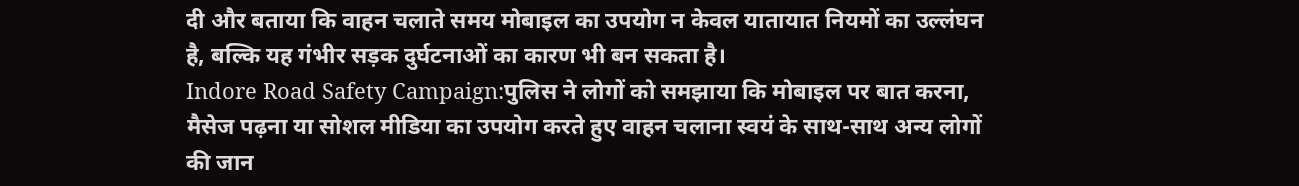दी और बताया कि वाहन चलाते समय मोबाइल का उपयोग न केवल यातायात नियमों का उल्लंघन है, बल्कि यह गंभीर सड़क दुर्घटनाओं का कारण भी बन सकता है।
Indore Road Safety Campaign:पुलिस ने लोगों को समझाया कि मोबाइल पर बात करना, मैसेज पढ़ना या सोशल मीडिया का उपयोग करते हुए वाहन चलाना स्वयं के साथ-साथ अन्य लोगों की जान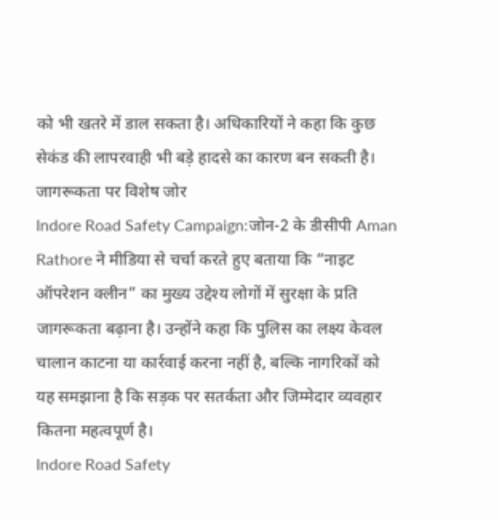को भी खतरे में डाल सकता है। अधिकारियों ने कहा कि कुछ सेकंड की लापरवाही भी बड़े हादसे का कारण बन सकती है।
जागरूकता पर विशेष जोर
Indore Road Safety Campaign:जोन-2 के डीसीपी Aman Rathore ने मीडिया से चर्चा करते हुए बताया कि “नाइट ऑपरेशन क्लीन” का मुख्य उद्देश्य लोगों में सुरक्षा के प्रति जागरूकता बढ़ाना है। उन्होंने कहा कि पुलिस का लक्ष्य केवल चालान काटना या कार्रवाई करना नहीं है, बल्कि नागरिकों को यह समझाना है कि सड़क पर सतर्कता और जिम्मेदार व्यवहार कितना महत्वपूर्ण है।
Indore Road Safety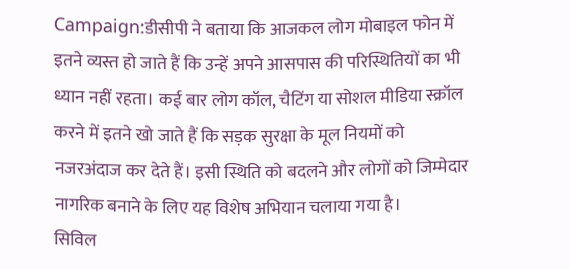Campaign:डीसीपी ने बताया कि आजकल लोग मोबाइल फोन में इतने व्यस्त हो जाते हैं कि उन्हें अपने आसपास की परिस्थितियों का भी ध्यान नहीं रहता। कई बार लोग कॉल, चैटिंग या सोशल मीडिया स्क्रॉल करने में इतने खो जाते हैं कि सड़क सुरक्षा के मूल नियमों को नजरअंदाज कर देते हैं। इसी स्थिति को बदलने और लोगों को जिम्मेदार नागरिक बनाने के लिए यह विशेष अभियान चलाया गया है।
सिविल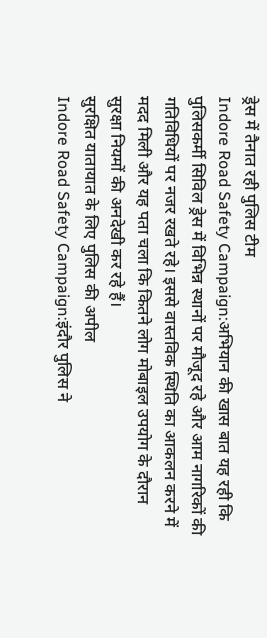ड्रेस में तैनात रही पुलिस टीम
Indore Road Safety Campaign:अभियान की खास बात यह रही कि पुलिसकर्मी सिविल ड्रेस में विभिन्न स्थानों पर मौजूद रहे और आम नागरिकों की गतिविधियों पर नजर रखते रहे। इससे वास्तविक स्थिति का आकलन करने में मदद मिली और यह पता चला कि कितने लोग मोबाइल उपयोग के दौरान सुरक्षा नियमों की अनदेखी कर रहे हैं।
सुरक्षित यातायात के लिए पुलिस की अपील
Indore Road Safety Campaign:इंदौर पुलिस ने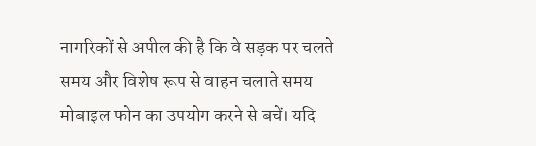नागरिकों से अपील की है कि वे सड़क पर चलते समय और विशेष रूप से वाहन चलाते समय मोबाइल फोन का उपयोग करने से बचें। यदि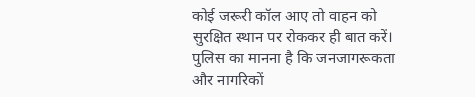कोई जरूरी कॉल आए तो वाहन को सुरक्षित स्थान पर रोककर ही बात करें। पुलिस का मानना है कि जनजागरूकता और नागरिकों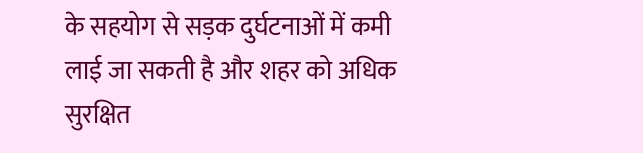के सहयोग से सड़क दुर्घटनाओं में कमी लाई जा सकती है और शहर को अधिक सुरक्षित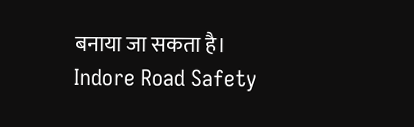बनाया जा सकता है।
Indore Road Safety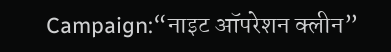Campaign:“नाइट ऑपरेशन क्लीन”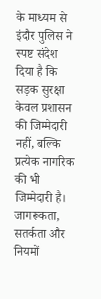के माध्यम से इंदौर पुलिस ने स्पष्ट संदेश दिया है कि सड़क सुरक्षा केवल प्रशासन की जिम्मेदारी नहीं, बल्कि प्रत्येक नागरिक की भी जिम्मेदारी है। जागरूकता, सतर्कता और नियमों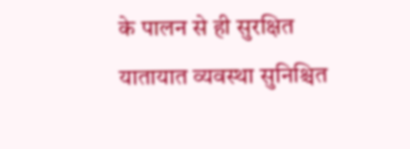के पालन से ही सुरक्षित यातायात व्यवस्था सुनिश्चित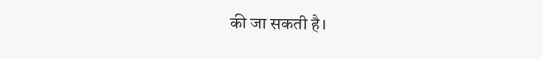की जा सकती है।